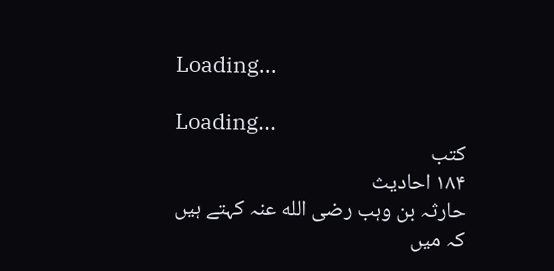Loading...

Loading...
کتب
۱۸۴ احادیث
حارثہ بن وہب رضی الله عنہ کہتے ہیں کہ میں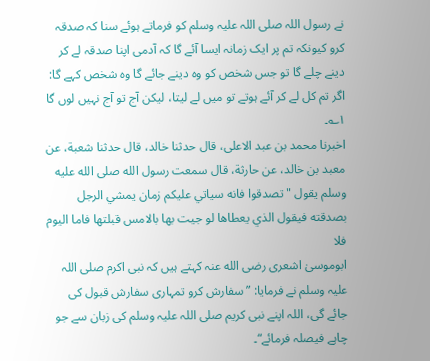نے رسول اللہ صلی اللہ علیہ وسلم کو فرماتے ہوئے سنا کہ صدقہ کرو کیونکہ تم پر ایک زمانہ ایسا آئے گا کہ آدمی اپنا صدقہ لے کر دینے چلے گا تو جس شخص کو وہ دینے جائے گا وہ شخص کہے گا: اگر تم کل لے کر آئے ہوتے تو میں لے لیتا، لیکن آج تو آج نہیں لوں گا ۱؎۔
اخبرنا محمد بن عبد الاعلى، قال حدثنا خالد، قال حدثنا شعبة، عن معبد بن خالد، عن حارثة، قال سمعت رسول الله صلى الله عليه وسلم يقول " تصدقوا فانه سياتي عليكم زمان يمشي الرجل بصدقته فيقول الذي يعطاها لو جيت بها بالامس قبلتها فاما اليوم فلا
ابوموسیٰ اشعری رضی الله عنہ کہتے ہیں کہ نبی اکرم صلی اللہ علیہ وسلم نے فرمایا: ”سفارش کرو تمہاری سفارش قبول کی جائے گی، اللہ اپنے نبی کریم صلی اللہ علیہ وسلم کی زبان سے جو چاہے فیصلہ فرمائے“۔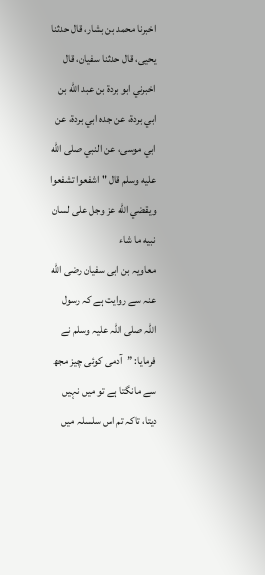اخبرنا محمد بن بشار، قال حدثنا يحيى، قال حدثنا سفيان، قال اخبرني ابو بردة بن عبد الله بن ابي بردة، عن جده ابي بردة، عن ابي موسى، عن النبي صلى الله عليه وسلم قال " اشفعوا تشفعوا ويقضي الله عز وجل على لسان نبيه ما شاء
معاویہ بن ابی سفیان رضی الله عنہ سے روایت ہے کہ رسول اللہ صلی اللہ علیہ وسلم نے فرمایا: ”آدمی کوئی چیز مجھ سے مانگتا ہے تو میں نہیں دیتا، تاکہ تم اس سلسلہ میں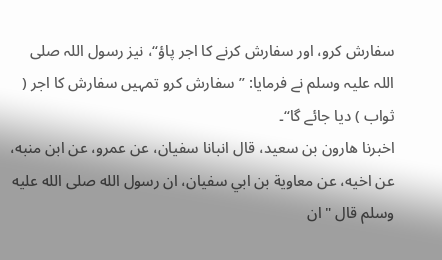سفارش کرو، اور سفارش کرنے کا اجر پاؤ“، نیز رسول اللہ صلی اللہ علیہ وسلم نے فرمایا: ”سفارش کرو تمہیں سفارش کا اجر ( ثواب ) دیا جائے گا“۔
اخبرنا هارون بن سعيد، قال انبانا سفيان، عن عمرو، عن ابن منبه، عن اخيه، عن معاوية بن ابي سفيان، ان رسول الله صلى الله عليه وسلم قال " ان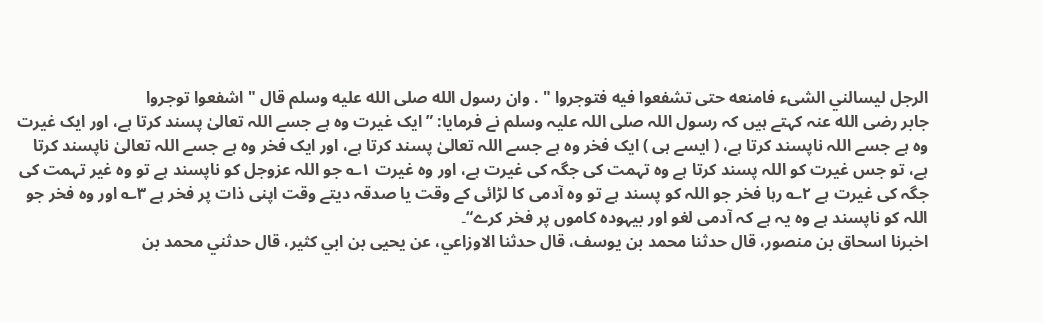الرجل ليسالني الشىء فامنعه حتى تشفعوا فيه فتوجروا " . وان رسول الله صلى الله عليه وسلم قال " اشفعوا توجروا
جابر رضی الله عنہ کہتے ہیں کہ رسول اللہ صلی اللہ علیہ وسلم نے فرمایا: ”ایک غیرت وہ ہے جسے اللہ تعالیٰ پسند کرتا ہے، اور ایک غیرت وہ ہے جسے اللہ ناپسند کرتا ہے، ( ایسے ہی ) ایک فخر وہ ہے جسے اللہ تعالیٰ پسند کرتا ہے، اور ایک فخر وہ ہے جسے اللہ تعالیٰ ناپسند کرتا ہے، تو جس غیرت کو اللہ پسند کرتا ہے وہ تہمت کی جگہ کی غیرت ہے، اور وہ غیرت ۱؎ جو اللہ عزوجل کو ناپسند ہے تو وہ غیر تہمت کی جگہ کی غیرت ہے ۲؎ رہا فخر جو اللہ کو پسند ہے تو وہ آدمی کا لڑائی کے وقت یا صدقہ دیتے وقت اپنی ذات پر فخر ہے ۳؎ اور وہ فخر جو اللہ کو ناپسند ہے وہ یہ ہے کہ آدمی لغو اور بیہودہ کاموں پر فخر کرے“۔
اخبرنا اسحاق بن منصور، قال حدثنا محمد بن يوسف، قال حدثنا الاوزاعي، عن يحيى بن ابي كثير، قال حدثني محمد بن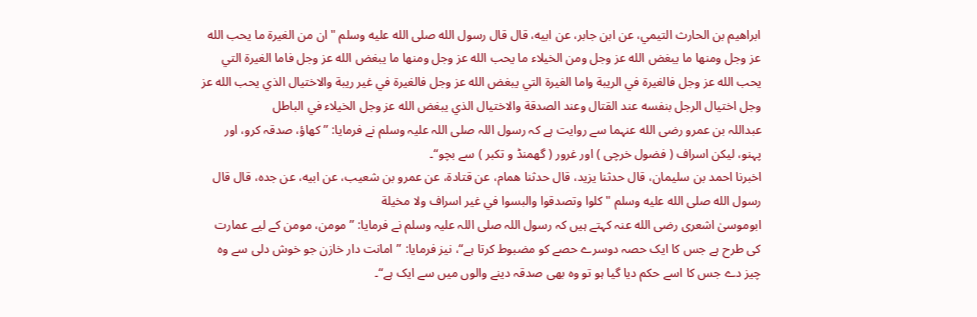ابراهيم بن الحارث التيمي، عن ابن جابر، عن ابيه، قال قال رسول الله صلى الله عليه وسلم " ان من الغيرة ما يحب الله عز وجل ومنها ما يبغض الله عز وجل ومن الخيلاء ما يحب الله عز وجل ومنها ما يبغض الله عز وجل فاما الغيرة التي يحب الله عز وجل فالغيرة في الريبة واما الغيرة التي يبغض الله عز وجل فالغيرة في غير ريبة والاختيال الذي يحب الله عز وجل اختيال الرجل بنفسه عند القتال وعند الصدقة والاختيال الذي يبغض الله عز وجل الخيلاء في الباطل
عبداللہ بن عمرو رضی الله عنہما سے روایت ہے کہ رسول اللہ صلی اللہ علیہ وسلم نے فرمایا: ”کھاؤ، صدقہ کرو، اور پہنو، لیکن اسراف ( فضول خرچی ) اور غرور ( گھمنڈ و تکبر ) سے بچو“۔
اخبرنا احمد بن سليمان، قال حدثنا يزيد، قال حدثنا همام، عن قتادة، عن عمرو بن شعيب، عن ابيه، عن جده، قال قال رسول الله صلى الله عليه وسلم " كلوا وتصدقوا والبسوا في غير اسراف ولا مخيلة
ابوموسیٰ اشعری رضی الله عنہ کہتے ہیں کہ رسول اللہ صلی اللہ علیہ وسلم نے فرمایا: ”مومن، مومن کے لیے عمارت کی طرح ہے جس کا ایک حصہ دوسرے حصے کو مضبوط کرتا ہے“، نیز فرمایا: ”امانت دار خازن جو خوش دلی سے وہ چیز دے جس کا اسے حکم دیا گیا ہو تو وہ بھی صدقہ دینے والوں میں سے ایک ہے“۔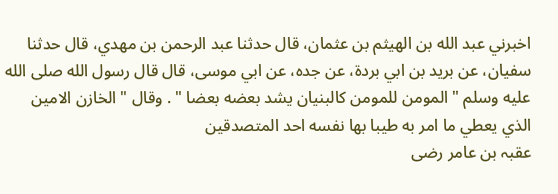اخبرني عبد الله بن الهيثم بن عثمان، قال حدثنا عبد الرحمن بن مهدي، قال حدثنا سفيان، عن بريد بن ابي بردة، عن جده، عن ابي موسى، قال قال رسول الله صلى الله عليه وسلم " المومن للمومن كالبنيان يشد بعضه بعضا " . وقال " الخازن الامين الذي يعطي ما امر به طيبا بها نفسه احد المتصدقين
عقبہ بن عامر رضی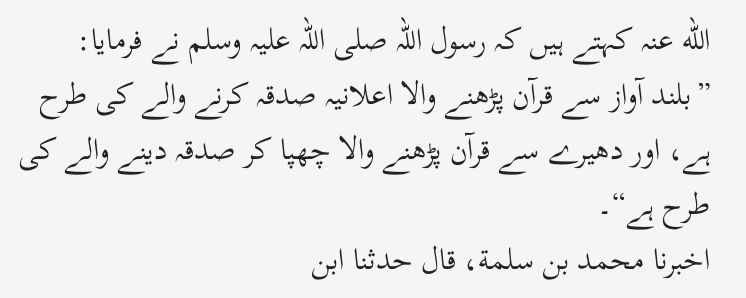الله عنہ کہتے ہیں کہ رسول اللہ صلی اللہ علیہ وسلم نے فرمایا: ”بلند آواز سے قرآن پڑھنے والا اعلانیہ صدقہ کرنے والے کی طرح ہے، اور دھیرے سے قرآن پڑھنے والا چھپا کر صدقہ دینے والے کی طرح ہے“۔
اخبرنا محمد بن سلمة، قال حدثنا ابن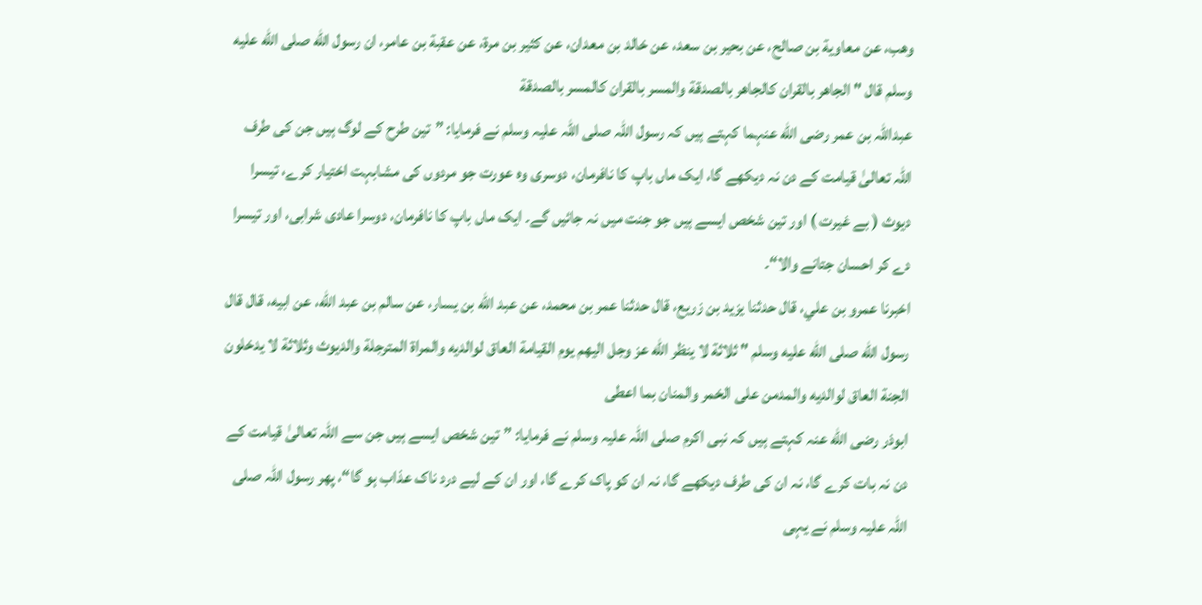وهب، عن معاوية بن صالح، عن بحير بن سعد، عن خالد بن معدان، عن كثير بن مرة، عن عقبة بن عامر، ان رسول الله صلى الله عليه وسلم قال " الجاهر بالقران كالجاهر بالصدقة والمسر بالقران كالمسر بالصدقة
عبداللہ بن عمر رضی الله عنہما کہتے ہیں کہ رسول اللہ صلی اللہ علیہ وسلم نے فرمایا: ”تین طرح کے لوگ ہیں جن کی طرف اللہ تعالیٰ قیامت کے دن نہ دیکھے گا، ایک ماں باپ کا نافرمان، دوسری وہ عورت جو مردوں کی مشابہت اختیار کرے، تیسرا دیوث ( بے غیرت ) اور تین شخص ایسے ہیں جو جنت میں نہ جائیں گے۔ ایک ماں باپ کا نافرمان، دوسرا عادی شرابی، اور تیسرا دے کر احسان جتانے والا“۔
اخبرنا عمرو بن علي، قال حدثنا يزيد بن زريع، قال حدثنا عمر بن محمد، عن عبد الله بن يسار، عن سالم بن عبد الله، عن ابيه، قال قال رسول الله صلى الله عليه وسلم " ثلاثة لا ينظر الله عز وجل اليهم يوم القيامة العاق لوالديه والمراة المترجلة والديوث وثلاثة لا يدخلون الجنة العاق لوالديه والمدمن على الخمر والمنان بما اعطى
ابوذر رضی الله عنہ کہتے ہیں کہ نبی اکرم صلی اللہ علیہ وسلم نے فرمایا: ”تین شخص ایسے ہیں جن سے اللہ تعالیٰ قیامت کے دن نہ بات کرے گا، نہ ان کی طرف دیکھے گا، نہ ان کو پاک کرے گا، اور ان کے لیے درد ناک عذاب ہو گا“، پھر رسول اللہ صلی اللہ علیہ وسلم نے یہی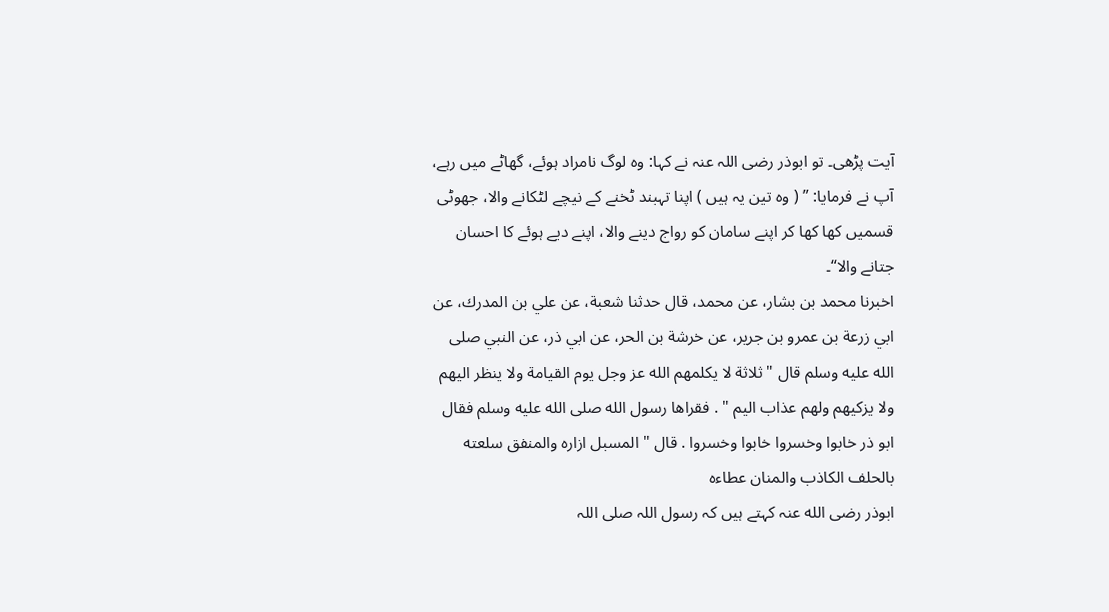آیت پڑھی۔ تو ابوذر رضی اللہ عنہ نے کہا: وہ لوگ نامراد ہوئے، گھاٹے میں رہے، آپ نے فرمایا: ” ( وہ تین یہ ہیں ) اپنا تہبند ٹخنے کے نیچے لٹکانے والا، جھوٹی قسمیں کھا کھا کر اپنے سامان کو رواج دینے والا، اپنے دیے ہوئے کا احسان جتانے والا“۔
اخبرنا محمد بن بشار، عن محمد، قال حدثنا شعبة، عن علي بن المدرك، عن ابي زرعة بن عمرو بن جرير، عن خرشة بن الحر، عن ابي ذر، عن النبي صلى الله عليه وسلم قال " ثلاثة لا يكلمهم الله عز وجل يوم القيامة ولا ينظر اليهم ولا يزكيهم ولهم عذاب اليم " . فقراها رسول الله صلى الله عليه وسلم فقال ابو ذر خابوا وخسروا خابوا وخسروا . قال " المسبل ازاره والمنفق سلعته بالحلف الكاذب والمنان عطاءه
ابوذر رضی الله عنہ کہتے ہیں کہ رسول اللہ صلی اللہ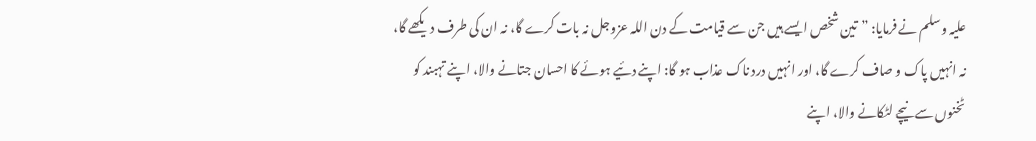علیہ وسلم نے فرمایا: ”تین شخص ایسے ہیں جن سے قیامت کے دن اللہ عزوجل نہ بات کرے گا، نہ ان کی طرف دیکھے گا، نہ انہیں پاک و صاف کرے گا، اور انہیں درد ناک عذاب ہو گا: اپنے دئیے ہوئے کا احسان جتانے والا، اپنے تہبند کو ٹخنوں سے نیچے لٹکانے والا، اپنے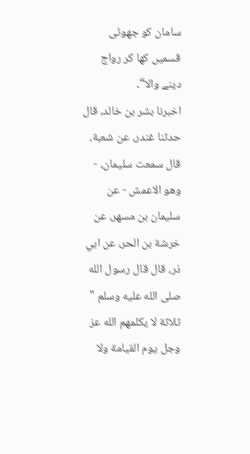سامان کو جھوٹی قسمیں کھا کر رواج دینے والا“۔
اخبرنا بشر بن خالد، قال حدثنا غندر، عن شعبة، قال سمعت سليمان، - وهو الاعمش - عن سليمان بن مسهر، عن خرشة بن الحر، عن ابي ذر، قال قال رسول الله صلى الله عليه وسلم " ثلاثة لا يكلمهم الله عز وجل يوم القيامة ولا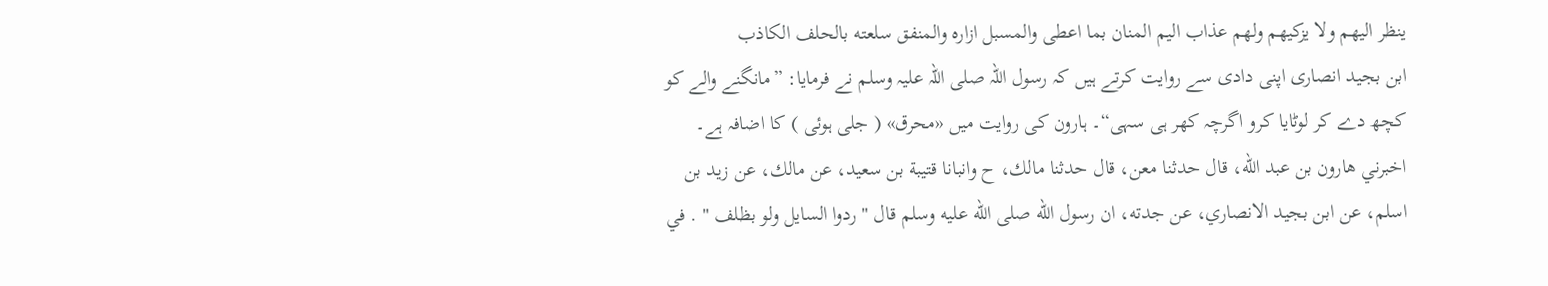ينظر اليهم ولا يزكيهم ولهم عذاب اليم المنان بما اعطى والمسبل ازاره والمنفق سلعته بالحلف الكاذب
ابن بجید انصاری اپنی دادی سے روایت کرتے ہیں کہ رسول اللہ صلی اللہ علیہ وسلم نے فرمایا: ”مانگنے والے کو کچھ دے کر لوٹایا کرو اگرچہ کھر ہی سہی“۔ ہارون کی روایت میں «محرق» ( جلی ہوئی ) کا اضافہ ہے۔
اخبرني هارون بن عبد الله، قال حدثنا معن، قال حدثنا مالك، ح وانبانا قتيبة بن سعيد، عن مالك، عن زيد بن اسلم، عن ابن بجيد الانصاري، عن جدته، ان رسول الله صلى الله عليه وسلم قال " ردوا السايل ولو بظلف " . في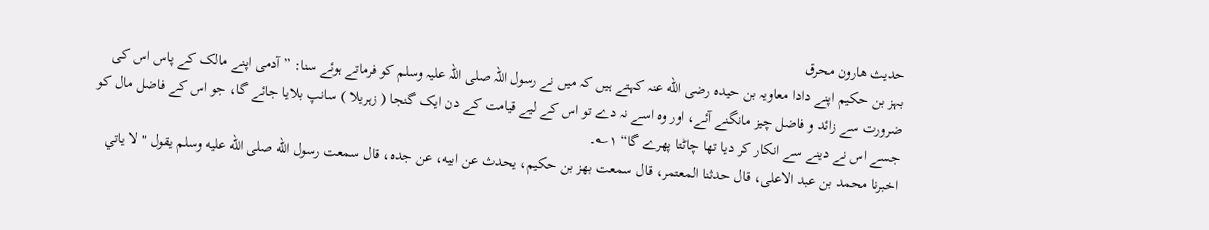حديث هارون محرق
بہز بن حکیم اپنے دادا معاویہ بن حیدہ رضی الله عنہ کہتے ہیں کہ میں نے رسول اللہ صلی اللہ علیہ وسلم کو فرماتے ہوئے سنا: ”آدمی اپنے مالک کے پاس اس کی ضرورت سے زائد و فاضل چیز مانگنے آئے، اور وہ اسے نہ دے تو اس کے لیے قیامت کے دن ایک گنجا ( زہریلا ) سانپ بلایا جائے گا، جو اس کے فاضل مال کو جسے اس نے دینے سے انکار کر دیا تھا چاٹتا پھرے گا“ ۱؎۔
اخبرنا محمد بن عبد الاعلى، قال حدثنا المعتمر، قال سمعت بهز بن حكيم، يحدث عن ابيه، عن جده، قال سمعت رسول الله صلى الله عليه وسلم يقول " لا ياتي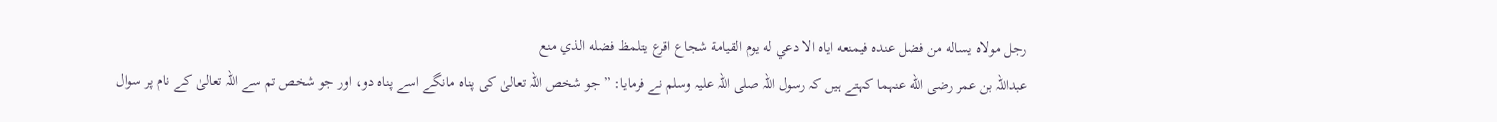رجل مولاه يساله من فضل عنده فيمنعه اياه الا دعي له يوم القيامة شجاع اقرع يتلمظ فضله الذي منع
عبداللہ بن عمر رضی الله عنہما کہتے ہیں کہ رسول اللہ صلی اللہ علیہ وسلم نے فرمایا: ”جو شخص اللہ تعالیٰ کی پناہ مانگے اسے پناہ دو، اور جو شخص تم سے اللہ تعالیٰ کے نام پر سوال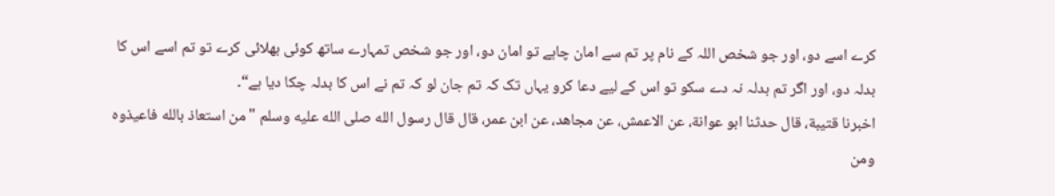کرے اسے دو، اور جو شخص اللہ کے نام پر تم سے امان چاہے تو امان دو، اور جو شخص تمہارے ساتھ کوئی بھلائی کرے تو تم اسے اس کا بدلہ دو، اور اگر تم بدلہ نہ دے سکو تو اس کے لیے دعا کرو یہاں تک کہ تم جان لو کہ تم نے اس کا بدلہ چکا دیا ہے“۔
اخبرنا قتيبة، قال حدثنا ابو عوانة، عن الاعمش، عن مجاهد، عن ابن عمر، قال قال رسول الله صلى الله عليه وسلم " من استعاذ بالله فاعيذوه ومن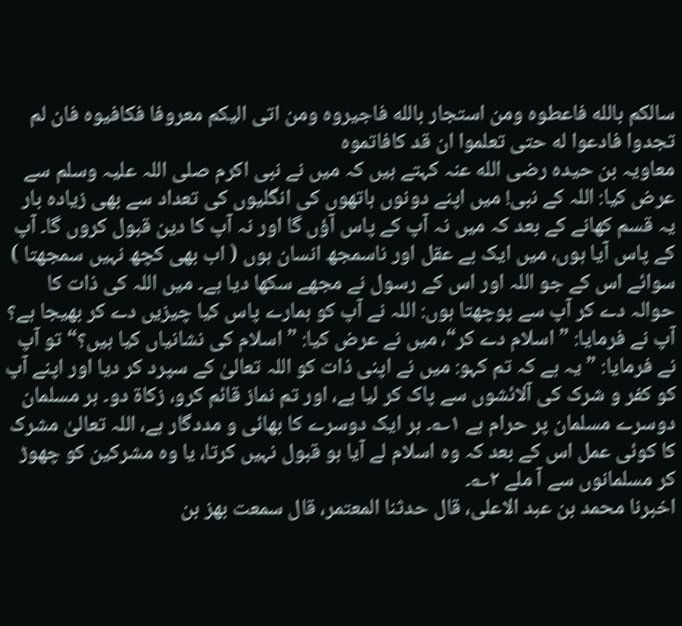سالكم بالله فاعطوه ومن استجار بالله فاجيروه ومن اتى اليكم معروفا فكافيوه فان لم تجدوا فادعوا له حتى تعلموا ان قد كافاتموه
معاویہ بن حیدہ رضی الله عنہ کہتے ہیں کہ میں نے نبی اکرم صلی اللہ علیہ وسلم سے عرض کیا: اللہ کے نبی! میں اپنے دونوں ہاتھوں کی انگلیوں کی تعداد سے بھی زیادہ بار یہ قسم کھانے کے بعد کہ میں نہ آپ کے پاس آؤں گا اور نہ آپ کا دین قبول کروں گا۔ آپ کے پاس آیا ہوں، میں ایک بے عقل اور ناسمجھ انسان ہوں ( اب بھی کچھ نہیں سمجھتا ) سوائے اس کے جو اللہ اور اس کے رسول نے مجھے سکھا دیا ہے۔ میں اللہ کی ذات کا حوالہ دے کر آپ سے پوچھتا ہوں: اللہ نے آپ کو ہمارے پاس کیا چیزیں دے کر بھیجا ہے؟ آپ نے فرمایا: ”اسلام دے کر“، میں نے عرض کیا: ”اسلام کی نشانیاں کیا ہیں؟“ تو آپ نے فرمایا: ”یہ ہے کہ تم کہو: میں نے اپنی ذات کو اللہ تعالیٰ کے سپرد کر دیا اور اپنے آپ کو کفر و شرک کی آلائشوں سے پاک کر لیا ہے، اور تم نماز قائم کرو، زکاۃ دو۔ ہر مسلمان دوسرے مسلمان پر حرام ہے ۱؎۔ ہر ایک دوسرے کا بھائی و مددگار ہے، اللہ تعالیٰ مشرک کا کوئی عمل اس کے بعد کہ وہ اسلام لے آیا ہو قبول نہیں کرتا، یا وہ مشرکین کو چھوڑ کر مسلمانوں سے آ ملے ۲؎۔
اخبرنا محمد بن عبد الاعلى، قال حدثنا المعتمر، قال سمعت بهز بن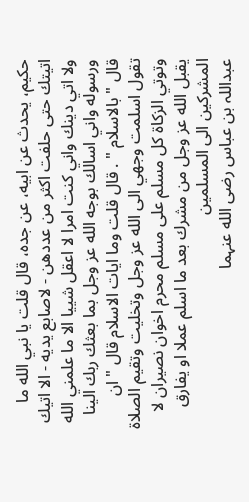حكيم، يحدث عن ابيه، عن جده، قال قلت يا نبي الله ما اتيتك حتى حلفت اكثر من عددهن - لاصابع يديه - الا اتيك ولا اتي دينك واني كنت امرا لا اعقل شييا الا ما علمني الله ورسوله واني اسالك بوجه الله عز وجل بما بعثك ربك الينا قال " بالاسلام " . قال قلت وما ايات الاسلام قال " ان تقول اسلمت وجهي الى الله عز وجل وتخليت وتقيم الصلاة وتوتي الزكاة كل مسلم على مسلم محرم اخوان نصيران لا يقبل الله عز وجل من مشرك بعد ما اسلم عملا او يفارق المشركين الى المسلمين
عبداللہ بن عباس رضی الله عنہما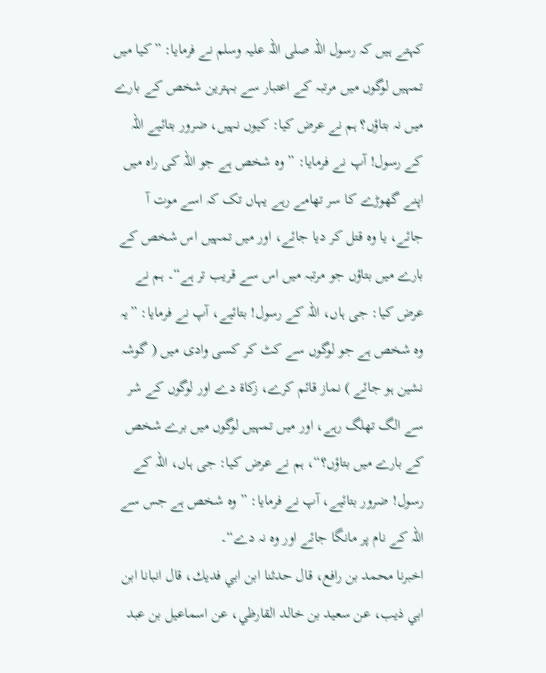کہتے ہیں کہ رسول اللہ صلی اللہ علیہ وسلم نے فرمایا: ”کیا میں تمہیں لوگوں میں مرتبہ کے اعتبار سے بہترین شخص کے بارے میں نہ بتاؤں؟ ہم نے عرض کیا: کیوں نہیں، ضرور بتائیے اللہ کے رسول! آپ نے فرمایا: ”وہ شخص ہے جو اللہ کی راہ میں اپنے گھوڑے کا سر تھامے رہے یہاں تک کہ اسے موت آ جائے، یا وہ قتل کر دیا جائے، اور میں تمہیں اس شخص کے بارے میں بتاؤں جو مرتبہ میں اس سے قریب تر ہے“۔ ہم نے عرض کیا: جی ہاں، اللہ کے رسول! بتائیے، آپ نے فرمایا: ”یہ وہ شخص ہے جو لوگوں سے کٹ کر کسی وادی میں ( گوشہ نشین ہو جائے ) نماز قائم کرے، زکاۃ دے اور لوگوں کے شر سے الگ تھلگ رہے، اور میں تمہیں لوگوں میں برے شخص کے بارے میں بتاؤں؟“، ہم نے عرض کیا: جی ہاں، اللہ کے رسول! ضرور بتائیے، آپ نے فرمایا: ”وہ شخص ہے جس سے اللہ کے نام پر مانگا جائے اور وہ نہ دے“۔
اخبرنا محمد بن رافع، قال حدثنا ابن ابي فديك، قال انبانا ابن ابي ذيب، عن سعيد بن خالد القارظي، عن اسماعيل بن عبد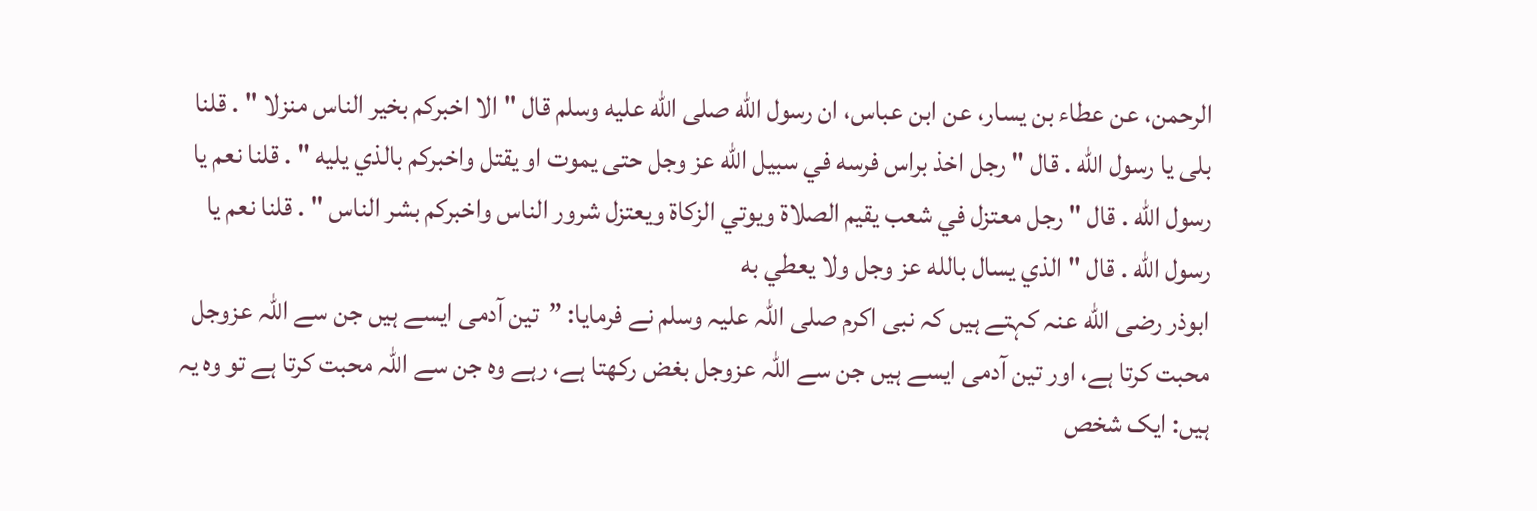الرحمن، عن عطاء بن يسار، عن ابن عباس، ان رسول الله صلى الله عليه وسلم قال " الا اخبركم بخير الناس منزلا " . قلنا بلى يا رسول الله . قال " رجل اخذ براس فرسه في سبيل الله عز وجل حتى يموت او يقتل واخبركم بالذي يليه " . قلنا نعم يا رسول الله . قال " رجل معتزل في شعب يقيم الصلاة ويوتي الزكاة ويعتزل شرور الناس واخبركم بشر الناس " . قلنا نعم يا رسول الله . قال " الذي يسال بالله عز وجل ولا يعطي به
ابوذر رضی الله عنہ کہتے ہیں کہ نبی اکرم صلی اللہ علیہ وسلم نے فرمایا: ”تین آدمی ایسے ہیں جن سے اللہ عزوجل محبت کرتا ہے، اور تین آدمی ایسے ہیں جن سے اللہ عزوجل بغض رکھتا ہے، رہے وہ جن سے اللہ محبت کرتا ہے تو وہ یہ ہیں: ایک شخص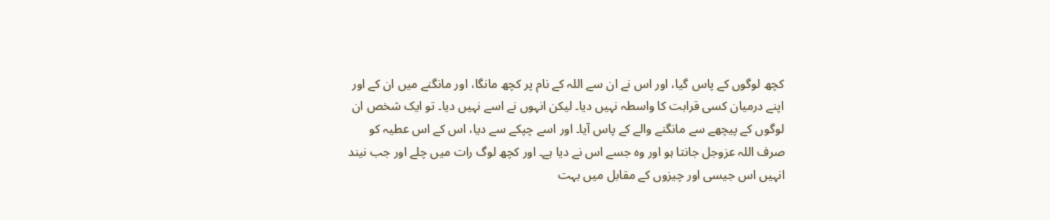کچھ لوگوں کے پاس گیا، اور اس نے ان سے اللہ کے نام پر کچھ مانگا، اور مانگنے میں ان کے اور اپنے درمیان کسی قرابت کا واسطہ نہیں دیا۔ لیکن انہوں نے اسے نہیں دیا۔ تو ایک شخص ان لوگوں کے پیچھے سے مانگنے والے کے پاس آیا۔ اور اسے چپکے سے دیا، اس کے اس عطیہ کو صرف اللہ عزوجل جانتا ہو اور وہ جسے اس نے دیا ہے۔ اور کچھ لوگ رات میں چلے اور جب نیند انہیں اس جیسی اور چیزوں کے مقابل میں بہت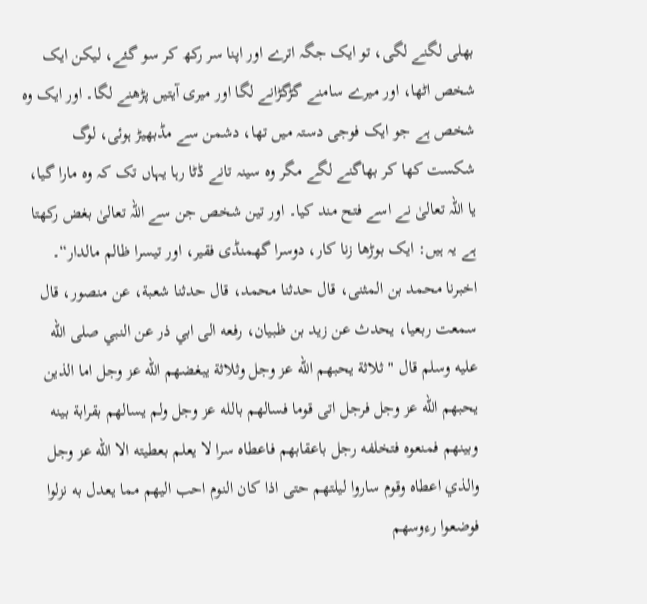بھلی لگنے لگی، تو ایک جگہ اترے اور اپنا سر رکھ کر سو گئے، لیکن ایک شخص اٹھا، اور میرے سامنے گڑگڑانے لگا اور میری آیتیں پڑھنے لگا۔ اور ایک وہ شخص ہے جو ایک فوجی دستہ میں تھا، دشمن سے مڈبھیڑ ہوئی، لوگ شکست کھا کر بھاگنے لگے مگر وہ سینہ تانے ڈٹا رہا یہاں تک کہ وہ مارا گیا، یا اللہ تعالیٰ نے اسے فتح مند کیا۔ اور تین شخص جن سے اللہ تعالیٰ بغض رکھتا ہے یہ ہیں: ایک بوڑھا زنا کار، دوسرا گھمنڈی فقیر، اور تیسرا ظالم مالدار“۔
اخبرنا محمد بن المثنى، قال حدثنا محمد، قال حدثنا شعبة، عن منصور، قال سمعت ربعيا، يحدث عن زيد بن ظبيان، رفعه الى ابي ذر عن النبي صلى الله عليه وسلم قال " ثلاثة يحبهم الله عز وجل وثلاثة يبغضهم الله عز وجل اما الذين يحبهم الله عز وجل فرجل اتى قوما فسالهم بالله عز وجل ولم يسالهم بقرابة بينه وبينهم فمنعوه فتخلفه رجل باعقابهم فاعطاه سرا لا يعلم بعطيته الا الله عز وجل والذي اعطاه وقوم ساروا ليلتهم حتى اذا كان النوم احب اليهم مما يعدل به نزلوا فوضعوا رءوسهم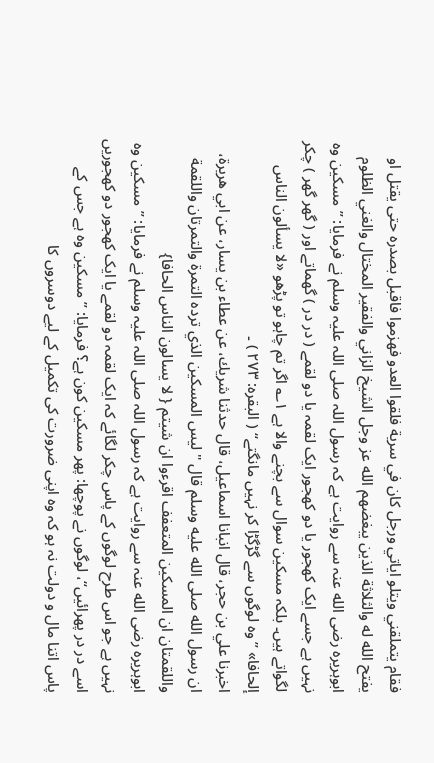فقام يتملقني ويتلو اياتي ورجل كان في سرية فلقوا العدو فهزموا فاقبل بصدره حتى يقتل او يفتح الله له والثلاثة الذين يبغضهم الله عز وجل الشيخ الزاني والفقير المختال والغني الظلوم
ابوہریرہ رضی الله عنہ سے روایت ہے کہ رسول اللہ صلی اللہ علیہ وسلم نے فرمایا: ”مسکین وہ نہیں ہے جسے ایک کھجور یا دو کھجور ایک لقمہ یا دو لقمے ( در در ) گھماتے اور ( گھر گھر ) چکر لگواتے ہیں۔ بلکہ مسکین سوال سے بچنے والا ہے ۱؎ اگر تم چاہو تو پڑھو «لا يسألون الناس إلحافا» ”وہ لوگوں سے گڑگڑا کر نہیں مانگتے“ ( البقرہ: ۲۷۳ ) ۔
اخبرنا علي بن حجر، قال انبانا اسماعيل، قال حدثنا شريك، عن عطاء بن يسار، عن ابي هريرة، ان رسول الله صلى الله عليه وسلم قال " ليس المسكين الذي ترده التمرة والتمرتان واللقمة واللقمتان ان المسكين المتعفف اقرءوا ان شيتم { لا يسالون الناس الحافا}
ابوہریرہ رضی الله عنہ سے روایت ہے کہ رسول اللہ صلی اللہ علیہ وسلم نے فرمایا: ”مسکین وہ نہیں ہے جو اس طرح لوگوں کے پاس چکر لگائے کہ ایک لقمہ دو لقمے یا ایک کھجور دو کھجوریں اسے در در پھرائیں“، لوگوں نے پوچھا: پھر مسکین کون ہے؟ فرمایا: ”مسکین وہ ہے جس کے پاس اتنا مال و دولت نہ ہو کہ وہ اپنی ضرورت کی تکمیل کے لیے دوسروں کا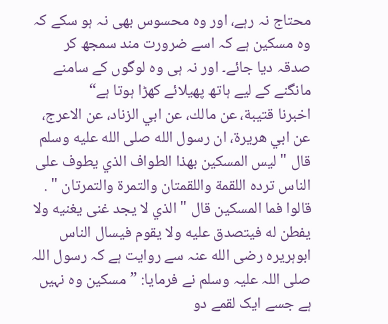محتاج نہ رہے، اور وہ محسوس بھی نہ ہو سکے کہ وہ مسکین ہے کہ اسے ضرورت مند سمجھ کر صدقہ دیا جائے۔ اور نہ ہی وہ لوگوں کے سامنے مانگنے کے لیے ہاتھ پھیلائے کھڑا ہوتا ہے“
اخبرنا قتيبة، عن مالك، عن ابي الزناد، عن الاعرج، عن ابي هريرة، ان رسول الله صلى الله عليه وسلم قال " ليس المسكين بهذا الطواف الذي يطوف على الناس ترده اللقمة واللقمتان والتمرة والتمرتان " . قالوا فما المسكين قال " الذي لا يجد غنى يغنيه ولا يفطن له فيتصدق عليه ولا يقوم فيسال الناس
ابوہریرہ رضی الله عنہ سے روایت ہے کہ رسول اللہ صلی اللہ علیہ وسلم نے فرمایا: ”مسکین وہ نہیں ہے جسے ایک لقمے دو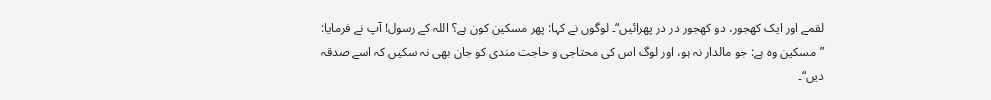لقمے اور ایک کھجور، دو کھجور در در پھرائیں“۔ لوگوں نے کہا: پھر مسکین کون ہے؟ اللہ کے رسول! آپ نے فرمایا: ”مسکین وہ ہے: جو مالدار نہ ہو، اور لوگ اس کی محتاجی و حاجت مندی کو جان بھی نہ سکیں کہ اسے صدقہ دیں“۔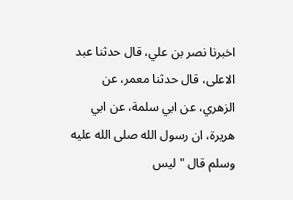اخبرنا نصر بن علي، قال حدثنا عبد الاعلى، قال حدثنا معمر، عن الزهري، عن ابي سلمة، عن ابي هريرة، ان رسول الله صلى الله عليه وسلم قال " ليس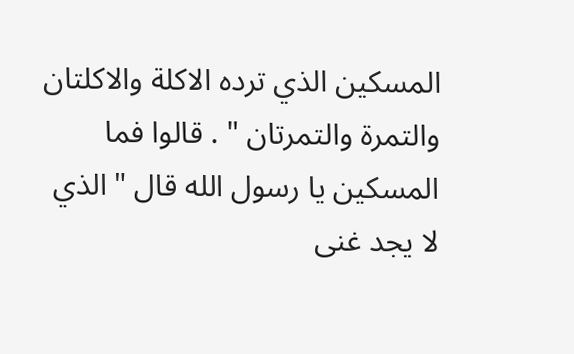المسكين الذي ترده الاكلة والاكلتان والتمرة والتمرتان " . قالوا فما المسكين يا رسول الله قال " الذي لا يجد غنى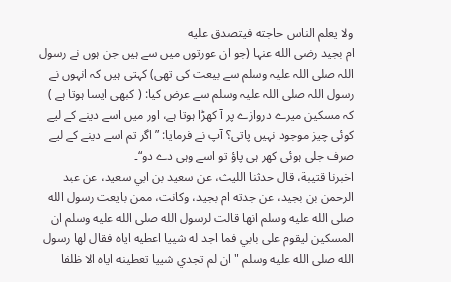ولا يعلم الناس حاجته فيتصدق عليه
ام بجید رضی الله عنہا (جو ان عورتوں میں سے ہیں جن ہوں نے رسول اللہ صلی اللہ علیہ وسلم سے بیعت کی تھی) کہتی ہیں کہ انہوں نے رسول اللہ صلی اللہ علیہ وسلم سے عرض کیا: ( کبھی ایسا ہوتا ہے ) کہ مسکین میرے دروازے پر آ کھڑا ہوتا ہے، اور میں اسے دینے کے لیے کوئی چیز موجود نہیں پاتی؟ آپ نے فرمایا: ”اگر تم اسے دینے کے لیے صرف جلی ہوئی کھر ہی پاؤ تو اسے وہی دے دو“۔
اخبرنا قتيبة، قال حدثنا الليث، عن سعيد بن ابي سعيد، عن عبد الرحمن بن بجيد، عن جدته ام بجيد، وكانت، ممن بايعت رسول الله صلى الله عليه وسلم انها قالت لرسول الله صلى الله عليه وسلم ان المسكين ليقوم على بابي فما اجد له شييا اعطيه اياه فقال لها رسول الله صلى الله عليه وسلم " ان لم تجدي شييا تعطينه اياه الا ظلفا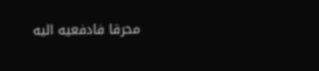محرقا فادفعيه اليه